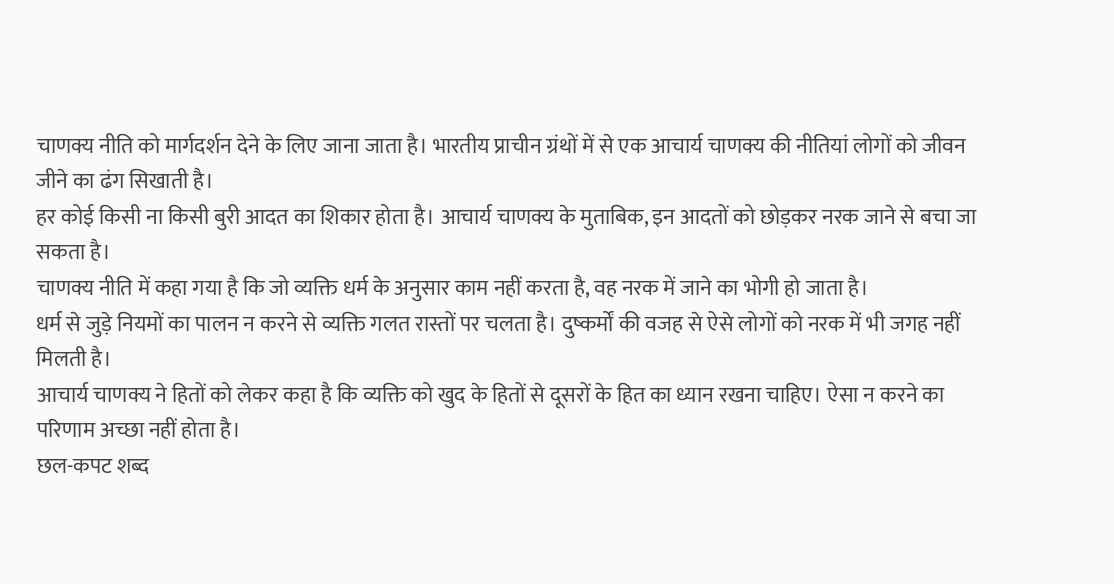चाणक्य नीति को मार्गदर्शन देने के लिए जाना जाता है। भारतीय प्राचीन ग्रंथों में से एक आचार्य चाणक्य की नीतियां लोगों को जीवन जीने का ढंग सिखाती है।
हर कोई किसी ना किसी बुरी आदत का शिकार होता है। आचार्य चाणक्य के मुताबिक, इन आदतों को छोड़कर नरक जाने से बचा जा सकता है।
चाणक्य नीति में कहा गया है कि जो व्यक्ति धर्म के अनुसार काम नहीं करता है, वह नरक में जाने का भोगी हो जाता है।
धर्म से जुड़े नियमों का पालन न करने से व्यक्ति गलत रास्तों पर चलता है। दुष्कर्मों की वजह से ऐसे लोगों को नरक में भी जगह नहीं मिलती है।
आचार्य चाणक्य ने हितों को लेकर कहा है कि व्यक्ति को खुद के हितों से दूसरों के हित का ध्यान रखना चाहिए। ऐसा न करने का परिणाम अच्छा नहीं होता है।
छल-कपट शब्द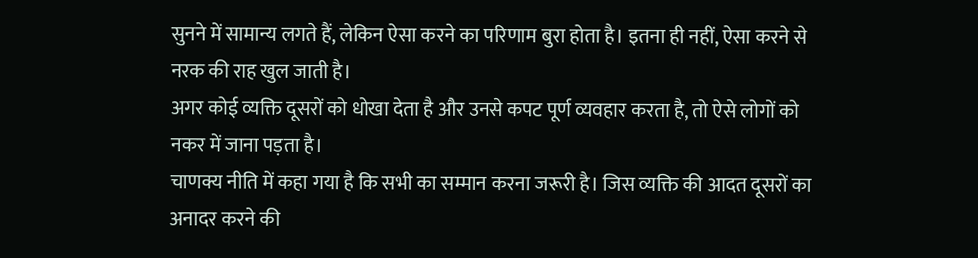सुनने में सामान्य लगते हैं, लेकिन ऐसा करने का परिणाम बुरा होता है। इतना ही नहीं, ऐसा करने से नरक की राह खुल जाती है।
अगर कोई व्यक्ति दूसरों को धोखा देता है और उनसे कपट पूर्ण व्यवहार करता है, तो ऐसे लोगों को नकर में जाना पड़ता है।
चाणक्य नीति में कहा गया है कि सभी का सम्मान करना जरूरी है। जिस व्यक्ति की आदत दूसरों का अनादर करने की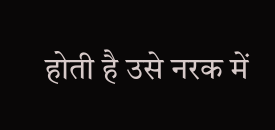होती है उसे नरक में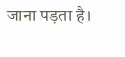जाना पड़ता है।